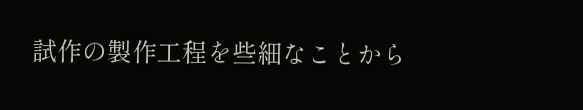試作の製作工程を些細なことから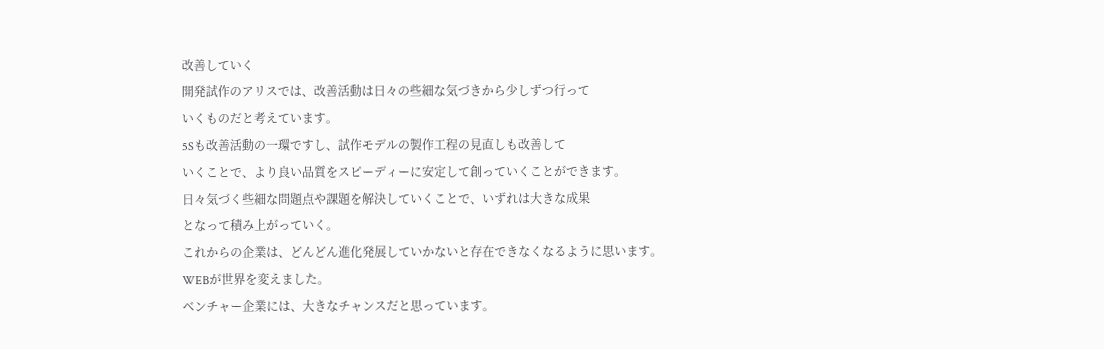改善していく
開発試作のアリスでは、改善活動は日々の些細な気づきから少しずつ行って
いくものだと考えています。
5Sも改善活動の一環ですし、試作モデルの製作工程の見直しも改善して
いくことで、より良い品質をスピーディーに安定して創っていくことができます。
日々気づく些細な問題点や課題を解決していくことで、いずれは大きな成果
となって積み上がっていく。
これからの企業は、どんどん進化発展していかないと存在できなくなるように思います。
WEBが世界を変えました。
ベンチャー企業には、大きなチャンスだと思っています。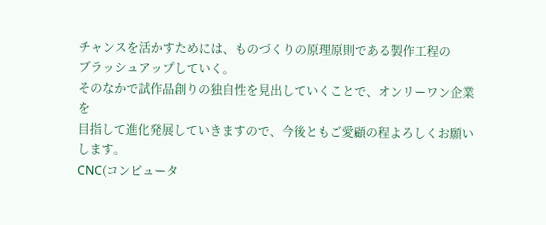チャンスを活かすためには、ものづくりの原理原則である製作工程の
ブラッシュアップしていく。
そのなかで試作品創りの独自性を見出していくことで、オンリーワン企業を
目指して進化発展していきますので、今後ともご愛顧の程よろしくお願いします。
CNC(コンピュータ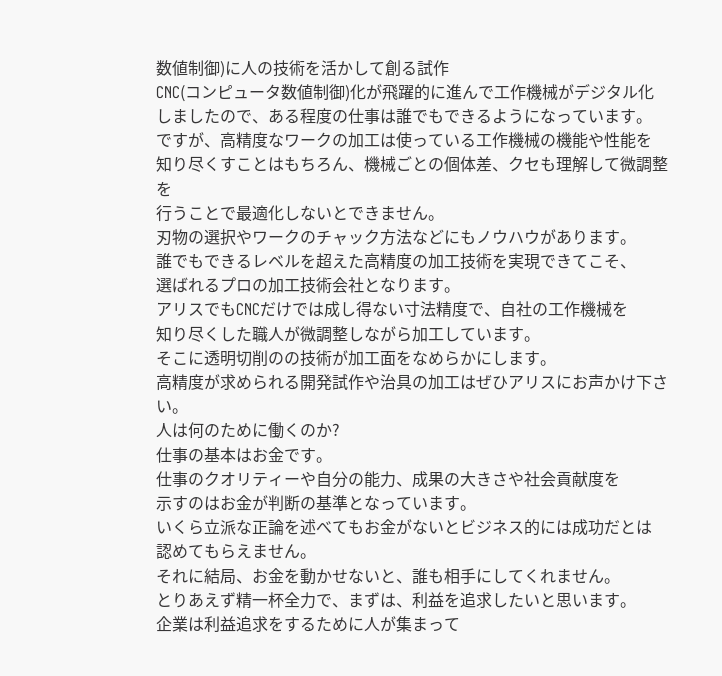数値制御)に人の技術を活かして創る試作
CNC(コンピュータ数値制御)化が飛躍的に進んで工作機械がデジタル化
しましたので、ある程度の仕事は誰でもできるようになっています。
ですが、高精度なワークの加工は使っている工作機械の機能や性能を
知り尽くすことはもちろん、機械ごとの個体差、クセも理解して微調整を
行うことで最適化しないとできません。
刃物の選択やワークのチャック方法などにもノウハウがあります。
誰でもできるレベルを超えた高精度の加工技術を実現できてこそ、
選ばれるプロの加工技術会社となります。
アリスでもCNCだけでは成し得ない寸法精度で、自社の工作機械を
知り尽くした職人が微調整しながら加工しています。
そこに透明切削のの技術が加工面をなめらかにします。
高精度が求められる開発試作や治具の加工はぜひアリスにお声かけ下さい。
人は何のために働くのか?
仕事の基本はお金です。
仕事のクオリティーや自分の能力、成果の大きさや社会貢献度を
示すのはお金が判断の基準となっています。
いくら立派な正論を述べてもお金がないとビジネス的には成功だとは
認めてもらえません。
それに結局、お金を動かせないと、誰も相手にしてくれません。
とりあえず精一杯全力で、まずは、利益を追求したいと思います。
企業は利益追求をするために人が集まって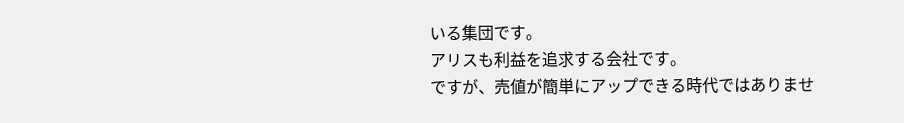いる集団です。
アリスも利益を追求する会社です。
ですが、売値が簡単にアップできる時代ではありませ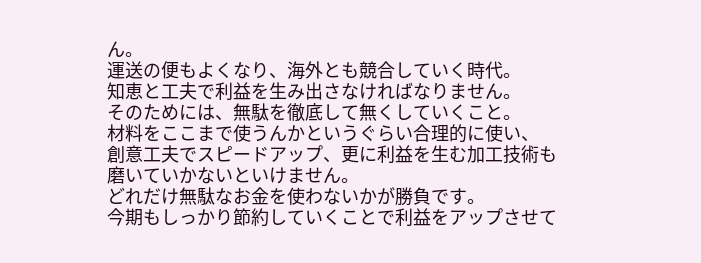ん。
運送の便もよくなり、海外とも競合していく時代。
知恵と工夫で利益を生み出さなければなりません。
そのためには、無駄を徹底して無くしていくこと。
材料をここまで使うんかというぐらい合理的に使い、
創意工夫でスピードアップ、更に利益を生む加工技術も
磨いていかないといけません。
どれだけ無駄なお金を使わないかが勝負です。
今期もしっかり節約していくことで利益をアップさせて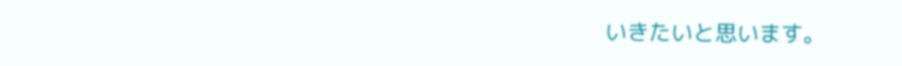いきたいと思います。